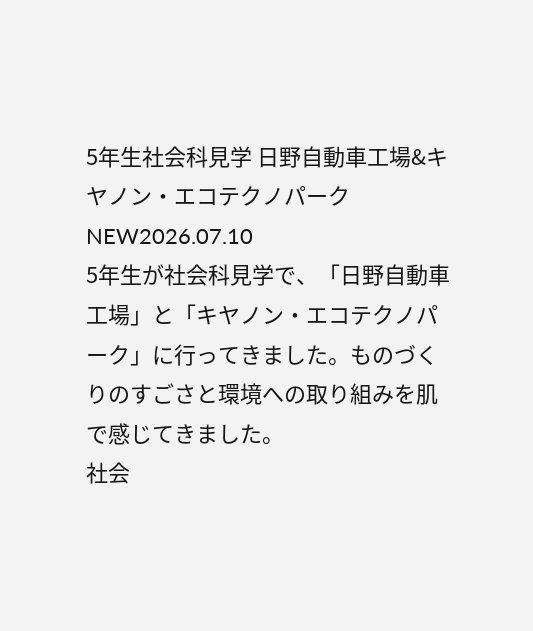5年生社会科見学 日野自動車工場&キヤノン・エコテクノパーク
NEW2026.07.10
5年生が社会科見学で、「日野自動車工場」と「キヤノン・エコテクノパーク」に行ってきました。ものづくりのすごさと環境への取り組みを肌で感じてきました。
社会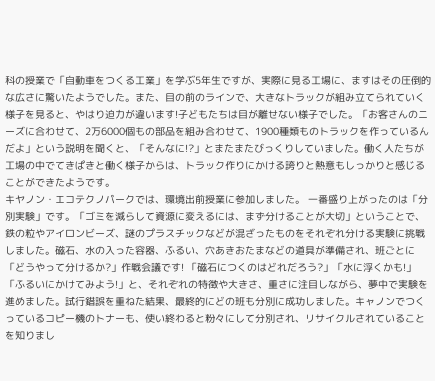科の授業で「自動車をつくる工業」を学ぶ5年生ですが、実際に見る工場に、ますはその圧倒的な広さに驚いたようでした。また、目の前のラインで、大きなトラックが組み立てられていく様子を見ると、やはり迫力が違います!子どもたちは目が離せない様子でした。「お客さんのニーズに合わせて、2万6000個もの部品を組み合わせて、1900種類ものトラックを作っているんだよ」という説明を聞くと、「そんなに!?」とまたまたびっくりしていました。働く人たちが工場の中でてきぱきと働く様子からは、トラック作りにかける誇りと熱意もしっかりと感じることができたようです。
キヤノン・エコテクノパークでは、環境出前授業に参加しました。 一番盛り上がったのは「分別実験」です。「ゴミを減らして資源に変えるには、まず分けることが大切」ということで、鉄の粒やアイロンビーズ、謎のプラスチックなどが混ざったものをそれぞれ分ける実験に挑戦しました。磁石、水の入った容器、ふるい、穴あきおたまなどの道具が準備され、班ごとに「どうやって分けるか?」作戦会議です! 「磁石につくのはどれだろう?」「水に浮くかも!」「ふるいにかけてみよう!」と、それぞれの特徴や大きさ、重さに注目しながら、夢中で実験を進めました。試行錯誤を重ねた結果、最終的にどの班も分別に成功しました。キャノンでつくっているコピー機のトナーも、使い終わると粉々にして分別され、リサイクルされていることを知りまし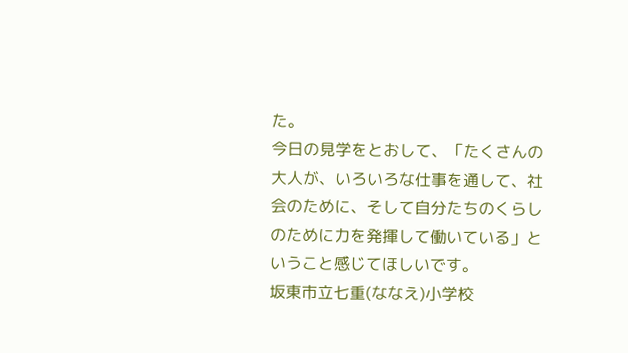た。
今日の見学をとおして、「たくさんの大人が、いろいろな仕事を通して、社会のために、そして自分たちのくらしのために力を発揮して働いている」ということ感じてほしいです。
坂東市立七重(ななえ)小学校